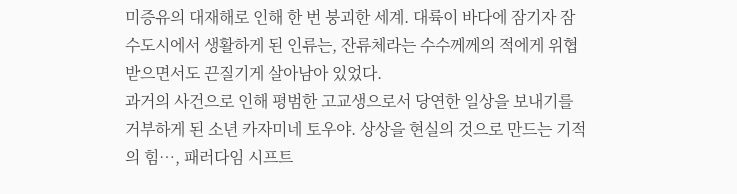미증유의 대재해로 인해 한 번 붕괴한 세계. 대륙이 바다에 잠기자 잠수도시에서 생활하게 된 인류는, 잔류체라는 수수께께의 적에게 위협받으면서도 끈질기게 살아남아 있었다.
과거의 사건으로 인해 평범한 고교생으로서 당연한 일상을 보내기를 거부하게 된 소년 카자미네 토우야. 상상을 현실의 것으로 만드는 기적의 힘…, 패러다임 시프트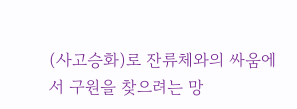(사고승화)로 잔류체와의 싸움에서 구원을 찾으려는 망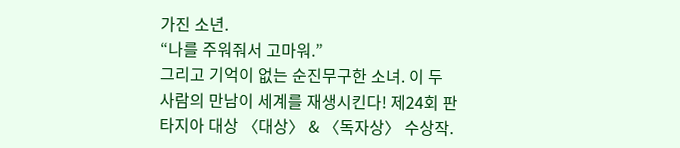가진 소년.
“나를 주워줘서 고마워.”
그리고 기억이 없는 순진무구한 소녀. 이 두 사람의 만남이 세계를 재생시킨다! 제24회 판타지아 대상 〈대상〉 & 〈독자상〉 수상작.